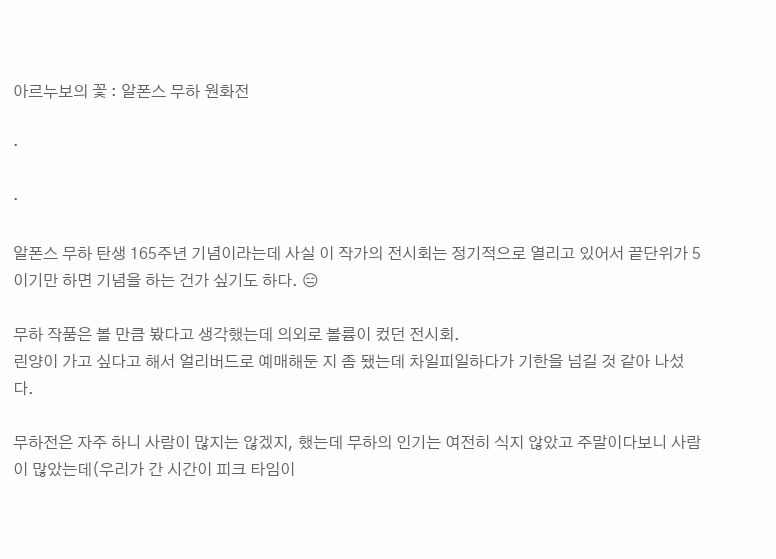아르누보의 꽃 : 알폰스 무하 원화전

·

·

알폰스 무하 탄생 165주년 기념이라는데 사실 이 작가의 전시회는 정기적으로 열리고 있어서 끝단위가 5이기만 하면 기념을 하는 건가 싶기도 하다. 😑

무하 작품은 볼 만큼 봤다고 생각했는데 의외로 볼륨이 컸던 전시회.
린양이 가고 싶다고 해서 얼리버드로 예매해둔 지 좀 됐는데 차일피일하다가 기한을 넘길 것 같아 나섰다.

무하전은 자주 하니 사람이 많지는 않겠지, 했는데 무하의 인기는 여전히 식지 않았고 주말이다보니 사람이 많았는데(우리가 간 시간이 피크 타임이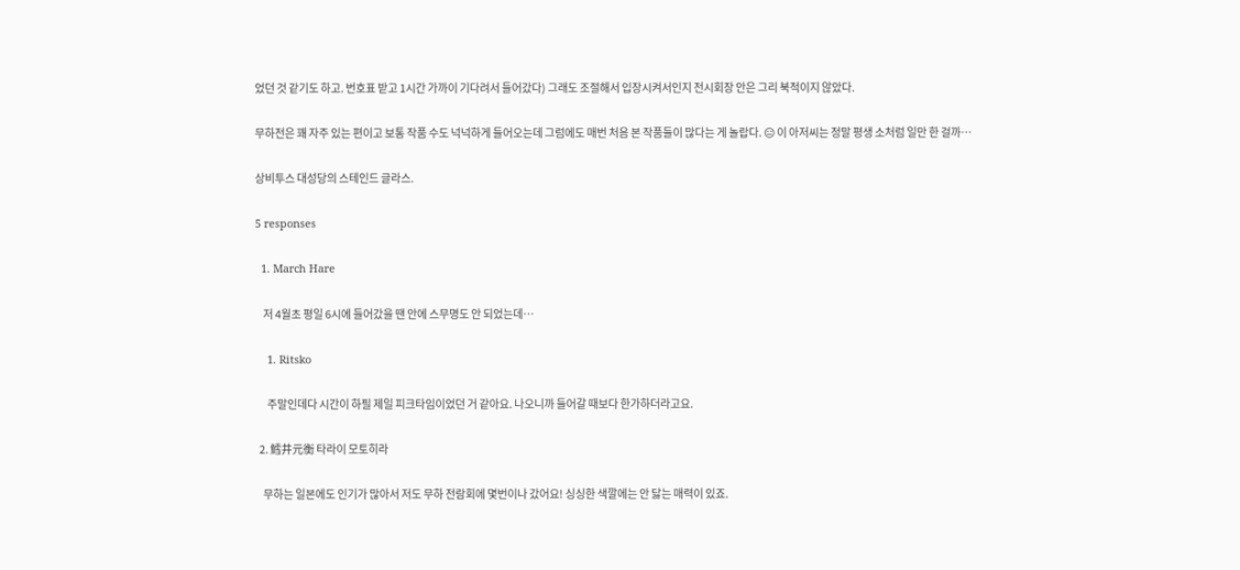었던 것 같기도 하고. 번호표 받고 1시간 가까이 기다려서 들어갔다) 그래도 조절해서 입장시켜서인지 전시회장 안은 그리 북적이지 않았다.

무하전은 꽤 자주 있는 편이고 보통 작품 수도 넉넉하게 들어오는데 그럼에도 매번 처음 본 작품들이 많다는 게 놀랍다. 😑 이 아저씨는 정말 평생 소처럼 일만 한 걸까…

상비투스 대성당의 스테인드 글라스.

5 responses

  1. March Hare

    저 4월초 평일 6시에 들어갔을 땐 안에 스무명도 안 되었는데…

    1. Ritsko

      주말인데다 시간이 하필 제일 피크타임이었던 거 같아요. 나오니까 들어갈 때보다 한가하더라고요.

  2. 鱈井元衡 타라이 모토히라

    무하는 일본에도 인기가 많아서 저도 무하 전람회에 몇번이나 갔어요! 싱싱한 색깔에는 안 닳는 매력이 있죠.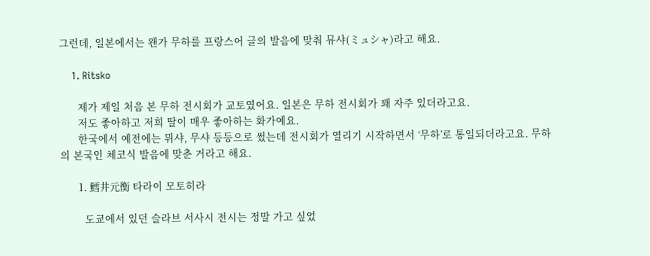그런데, 일본에서는 왠가 무하를 프랑스어 글의 발음에 맞춰 뮤샤(ミュシャ)라고 해요.

    1. Ritsko

      제가 제일 처음 본 무하 전시회가 교토였어요. 일본은 무하 전시회가 꽤 자주 있더라고요.
      저도 좋아하고 저희 딸이 매우 좋아하는 화가예요.
      한국에서 예전에는 뮈샤, 무샤 등등으로 썼는데 전시회가 열리기 시작하면서 ‘무하’로 통일되더라고요. 무하의 본국인 체코식 발음에 맞춘 거라고 해요.

      1. 鱈井元衡 타라이 모토히라

        도쿄에서 있던 슬라브 서사시 전시는 정말 가고 싶었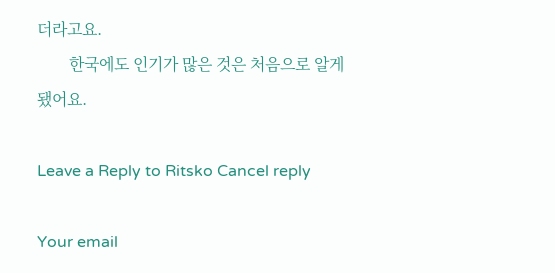더라고요.
        한국에도 인기가 많은 것은 처음으로 알게 됐어요.

Leave a Reply to Ritsko Cancel reply

Your email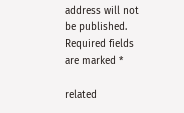address will not be published. Required fields are marked *

related